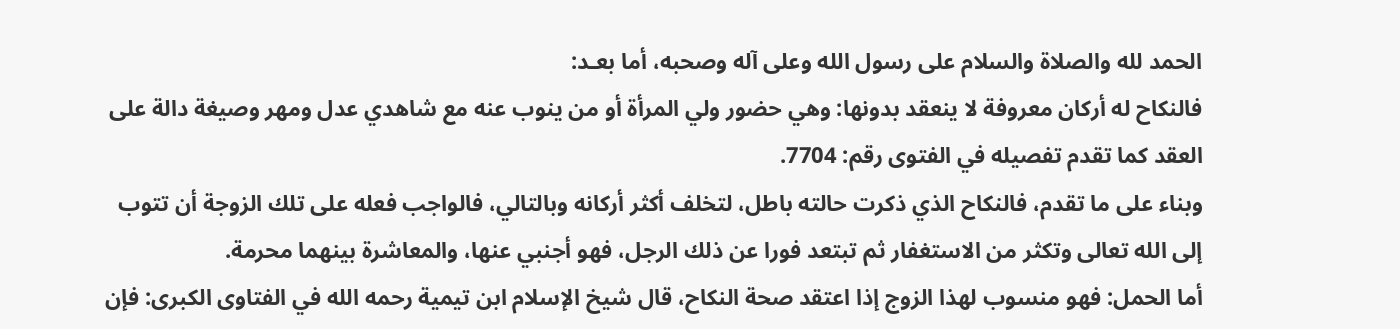الحمد لله والصلاة والسلام على رسول الله وعلى آله وصحبه، أما بعـد:
فالنكاح له أركان معروفة لا ينعقد بدونها: وهي حضور ولي المرأة أو من ينوب عنه مع شاهدي عدل ومهر وصيغة دالة على العقد كما تقدم تفصيله في الفتوى رقم: 7704.
وبناء على ما تقدم، فالنكاح الذي ذكرت حالته باطل، لتخلف أكثر أركانه وبالتالي، فالواجب فعله على تلك الزوجة أن تتوب إلى الله تعالى وتكثر من الاستغفار ثم تبتعد فورا عن ذلك الرجل، فهو أجنبي عنها، والمعاشرة بينهما محرمة.
أما الحمل: فهو منسوب لهذا الزوج إذا اعتقد صحة النكاح، قال شيخ الإسلام ابن تيمية رحمه الله في الفتاوى الكبرى: فإن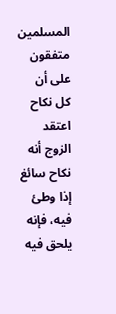المسلمين متفقون على أن كل نكاح اعتقد الزوج أنه نكاح سائغ إذا وطئ فيه، فإنه يلحق فيه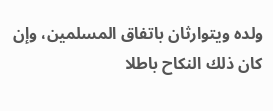ولده ويتوارثان باتفاق المسلمين، وإن كان ذلك النكاح باطلا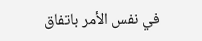في نفس الأمر باتفاق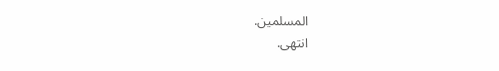المسلمين.
انتهى.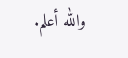والله أعلم.